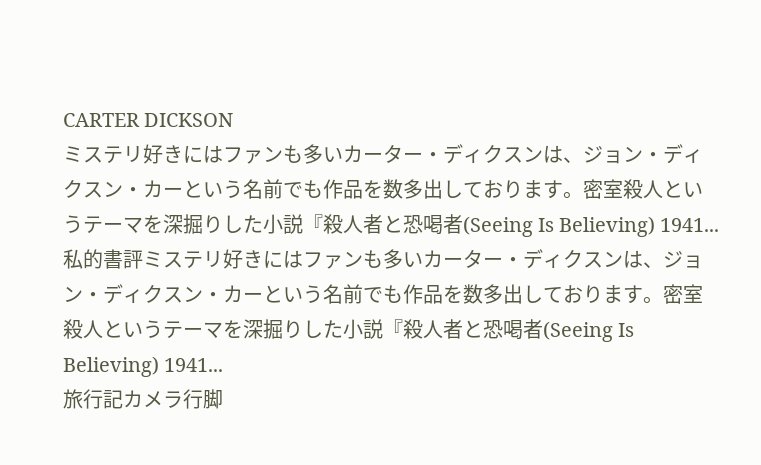CARTER DICKSON
ミステリ好きにはファンも多いカーター・ディクスンは、ジョン・ディクスン・カーという名前でも作品を数多出しております。密室殺人というテーマを深掘りした小説『殺人者と恐喝者(Seeing Is Believing) 1941...
私的書評ミステリ好きにはファンも多いカーター・ディクスンは、ジョン・ディクスン・カーという名前でも作品を数多出しております。密室殺人というテーマを深掘りした小説『殺人者と恐喝者(Seeing Is Believing) 1941...
旅行記カメラ行脚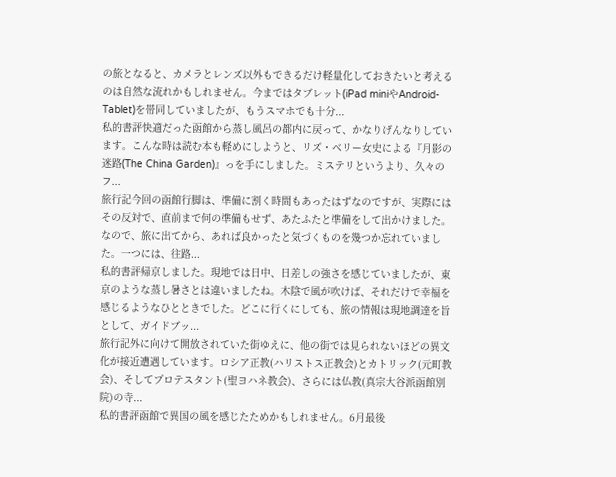の旅となると、カメラとレンズ以外もできるだけ軽量化しておきたいと考えるのは自然な流れかもしれません。今まではタブレット(iPad miniやAndroid-Tablet)を帯同していましたが、もうスマホでも十分...
私的書評快適だった函館から蒸し風呂の都内に戻って、かなりげんなりしています。こんな時は読む本も軽めにしようと、リズ・ベリー女史による『月影の迷路(The China Garden)』っを手にしました。ミステリというより、久々のフ...
旅行記今回の函館行脚は、準備に割く時間もあったはずなのですが、実際にはその反対で、直前まで何の準備もせず、あたふたと準備をして出かけました。なので、旅に出てから、あれば良かったと気づくものを幾つか忘れていました。一つには、往路...
私的書評帰京しました。現地では日中、日差しの強さを感じていましたが、東京のような蒸し暑さとは違いましたね。木陰で風が吹けば、それだけで幸福を感じるようなひとときでした。どこに行くにしても、旅の情報は現地調達を旨として、ガイドブッ...
旅行記外に向けて開放されていた街ゆえに、他の街では見られないほどの異文化が接近遭遇しています。ロシア正教(ハリストス正教会)とカトリック(元町教会)、そしてプロテスタント(聖ヨハネ教会)、さらには仏教(真宗大谷派函館別院)の寺...
私的書評函館で異国の風を感じたためかもしれません。6月最後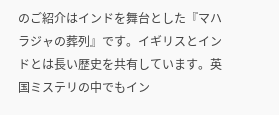のご紹介はインドを舞台とした『マハラジャの葬列』です。イギリスとインドとは長い歴史を共有しています。英国ミステリの中でもイン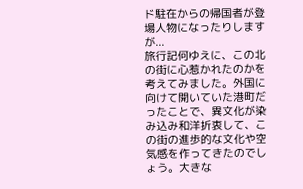ド駐在からの帰国者が登場人物になったりしますが...
旅行記何ゆえに、この北の街に心惹かれたのかを考えてみました。外国に向けて開いていた港町だったことで、異文化が染み込み和洋折衷して、この街の進歩的な文化や空気感を作ってきたのでしょう。大きな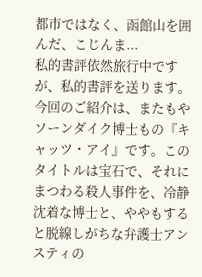都市ではなく、函館山を囲んだ、こじんま...
私的書評依然旅行中ですが、私的書評を送ります。今回のご紹介は、またもやソーンダイク博士もの『キャッツ・アイ』です。このタイトルは宝石で、それにまつわる殺人事件を、冷静沈着な博士と、ややもすると脱線しがちな弁護士アンスティの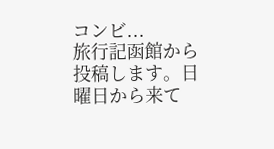コンビ...
旅行記函館から投稿します。日曜日から来て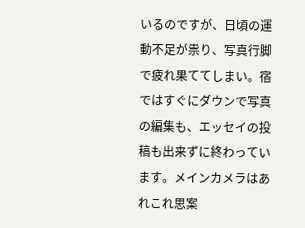いるのですが、日頃の運動不足が祟り、写真行脚で疲れ果ててしまい。宿ではすぐにダウンで写真の編集も、エッセイの投稿も出来ずに終わっています。メインカメラはあれこれ思案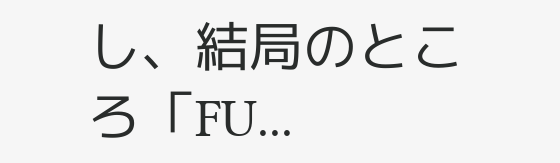し、結局のところ「FU...